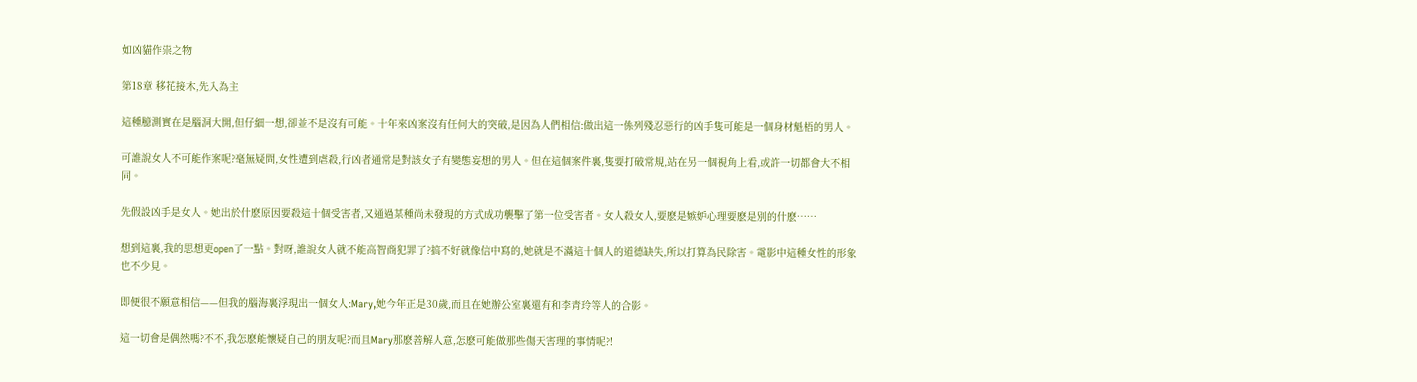如凶貓作祟之物

第18章 移花接木,先入為主

這種臆測實在是腦洞大開,但仔細一想,卻並不是沒有可能。十年來凶案沒有任何大的突破,是因為人們相信:做出這一係列殘忍惡行的凶手隻可能是一個身材魁梧的男人。

可誰說女人不可能作案呢?毫無疑問,女性遭到虐殺,行凶者通常是對該女子有變態妄想的男人。但在這個案件裏,隻要打破常規,站在另一個視角上看,或許一切都會大不相同。

先假設凶手是女人。她出於什麽原因要殺這十個受害者,又通過某種尚未發現的方式成功襲擊了第一位受害者。女人殺女人,要麽是嫉妒心理要麽是別的什麽……

想到這裏,我的思想更open了一點。對呀,誰說女人就不能高智商犯罪了?搞不好就像信中寫的,她就是不滿這十個人的道德缺失,所以打算為民除害。電影中這種女性的形象也不少見。

即便很不願意相信——但我的腦海裏浮現出一個女人:Mary,她今年正是30歲,而且在她辦公室裏還有和李青玲等人的合影。

這一切會是偶然嗎?不不,我怎麽能懷疑自己的朋友呢?而且Mary那麽善解人意,怎麽可能做那些傷天害理的事情呢?!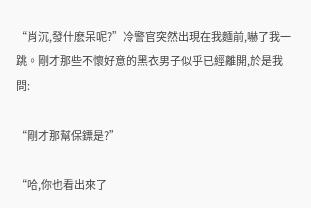“肖沉,發什麽呆呢?”冷警官突然出現在我麵前,嚇了我一跳。剛才那些不懷好意的黑衣男子似乎已經離開,於是我問:

“剛才那幫保鏢是?”

“哈,你也看出來了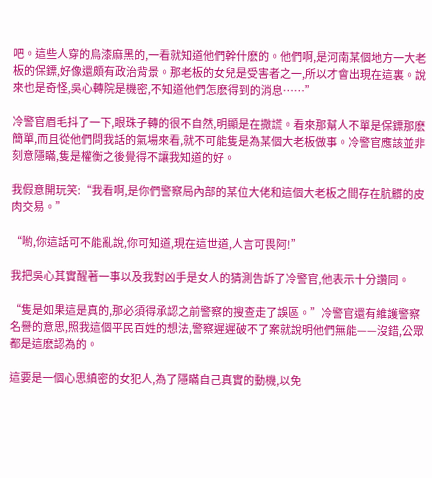吧。這些人穿的烏漆麻黑的,一看就知道他們幹什麽的。他們啊,是河南某個地方一大老板的保鏢,好像還頗有政治背景。那老板的女兒是受害者之一,所以才會出現在這裏。說來也是奇怪,吳心轉院是機密,不知道他們怎麽得到的消息……”

冷警官眉毛抖了一下,眼珠子轉的很不自然,明顯是在撒謊。看來那幫人不單是保鏢那麽簡單,而且從他們問我話的氣場來看,就不可能隻是為某個大老板做事。冷警官應該並非刻意隱瞞,隻是權衡之後覺得不讓我知道的好。

我假意開玩笑:“我看啊,是你們警察局內部的某位大佬和這個大老板之間存在肮髒的皮肉交易。”

“喲,你這話可不能亂說,你可知道,現在這世道,人言可畏阿!”

我把吳心其實醒著一事以及我對凶手是女人的猜測告訴了冷警官,他表示十分讚同。

“隻是如果這是真的,那必須得承認之前警察的搜查走了誤區。”冷警官還有維護警察名譽的意思,照我這個平民百姓的想法,警察遲遲破不了案就說明他們無能——沒錯,公眾都是這麽認為的。

這要是一個心思縝密的女犯人,為了隱瞞自己真實的動機,以免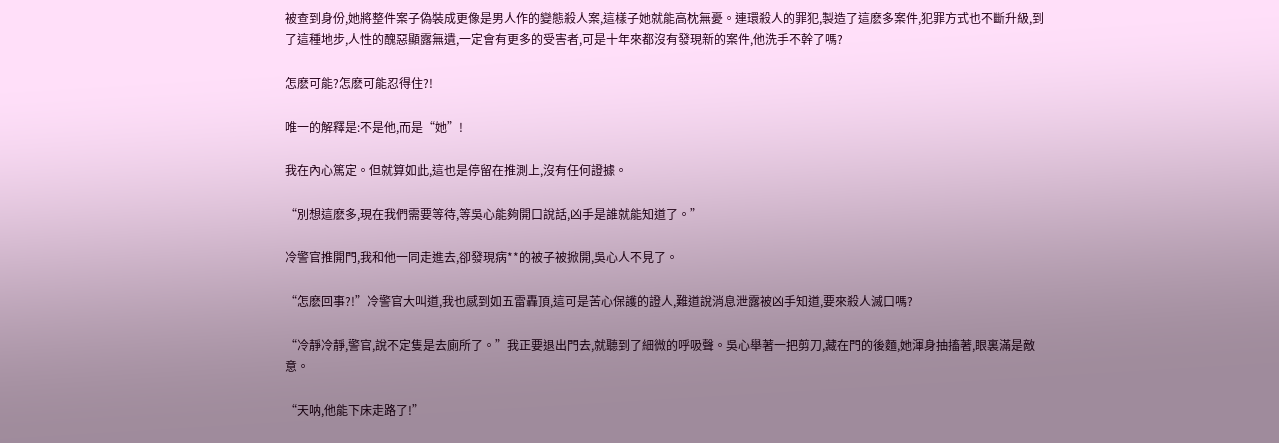被查到身份,她將整件案子偽裝成更像是男人作的變態殺人案,這樣子她就能高枕無憂。連環殺人的罪犯,製造了這麽多案件,犯罪方式也不斷升級,到了這種地步,人性的醜惡顯露無遺,一定會有更多的受害者,可是十年來都沒有發現新的案件,他洗手不幹了嗎?

怎麽可能?怎麽可能忍得住?!

唯一的解釋是:不是他,而是“她”!

我在內心篤定。但就算如此,這也是停留在推測上,沒有任何證據。

“別想這麽多,現在我們需要等待,等吳心能夠開口說話,凶手是誰就能知道了。”

冷警官推開門,我和他一同走進去,卻發現病**的被子被掀開,吳心人不見了。

“怎麽回事?!”冷警官大叫道,我也感到如五雷轟頂,這可是苦心保護的證人,難道說消息泄露被凶手知道,要來殺人滅口嗎?

“冷靜冷靜,警官,說不定隻是去廁所了。”我正要退出門去,就聽到了細微的呼吸聲。吳心舉著一把剪刀,藏在門的後麵,她渾身抽搐著,眼裏滿是敵意。

“天呐,他能下床走路了!”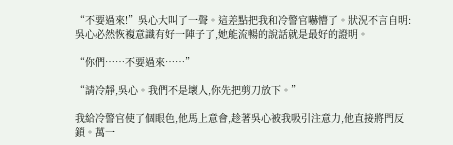“不要過來!”吳心大叫了一聲。這差點把我和冷警官嚇懵了。狀況不言自明:吳心必然恢複意識有好一陣子了,她能流暢的說話就是最好的證明。

“你們……不要過來……”

“請冷靜,吳心。我們不是壞人,你先把剪刀放下。”

我給冷警官使了個眼色,他馬上意會,趁著吳心被我吸引注意力,他直接將門反鎖。萬一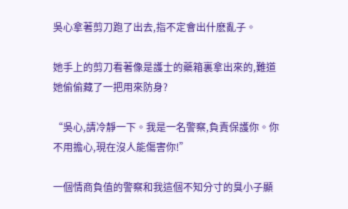吳心拿著剪刀跑了出去,指不定會出什麽亂子。

她手上的剪刀看著像是護士的藥箱裏拿出來的,難道她偷偷藏了一把用來防身?

“吳心,請冷靜一下。我是一名警察,負責保護你。你不用擔心,現在沒人能傷害你!”

一個情商負值的警察和我這個不知分寸的臭小子顯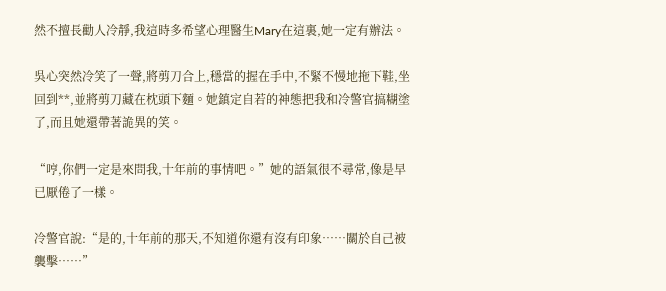然不擅長勸人冷靜,我這時多希望心理醫生Mary在這裏,她一定有辦法。

吳心突然冷笑了一聲,將剪刀合上,穩當的握在手中,不緊不慢地拖下鞋,坐回到**,並將剪刀藏在枕頭下麵。她鎮定自若的神態把我和冷警官搞糊塗了,而且她還帶著詭異的笑。

“哼,你們一定是來問我,十年前的事情吧。”她的語氣很不尋常,像是早已厭倦了一樣。

冷警官說:“是的,十年前的那天,不知道你還有沒有印象……關於自己被襲擊……”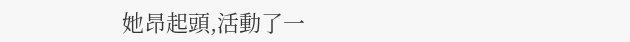她昂起頭,活動了一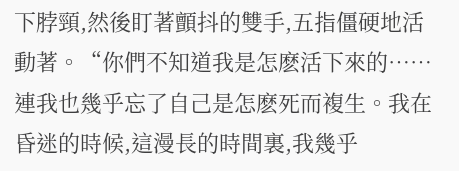下脖頸,然後盯著顫抖的雙手,五指僵硬地活動著。“你們不知道我是怎麽活下來的……連我也幾乎忘了自己是怎麽死而複生。我在昏迷的時候,這漫長的時間裏,我幾乎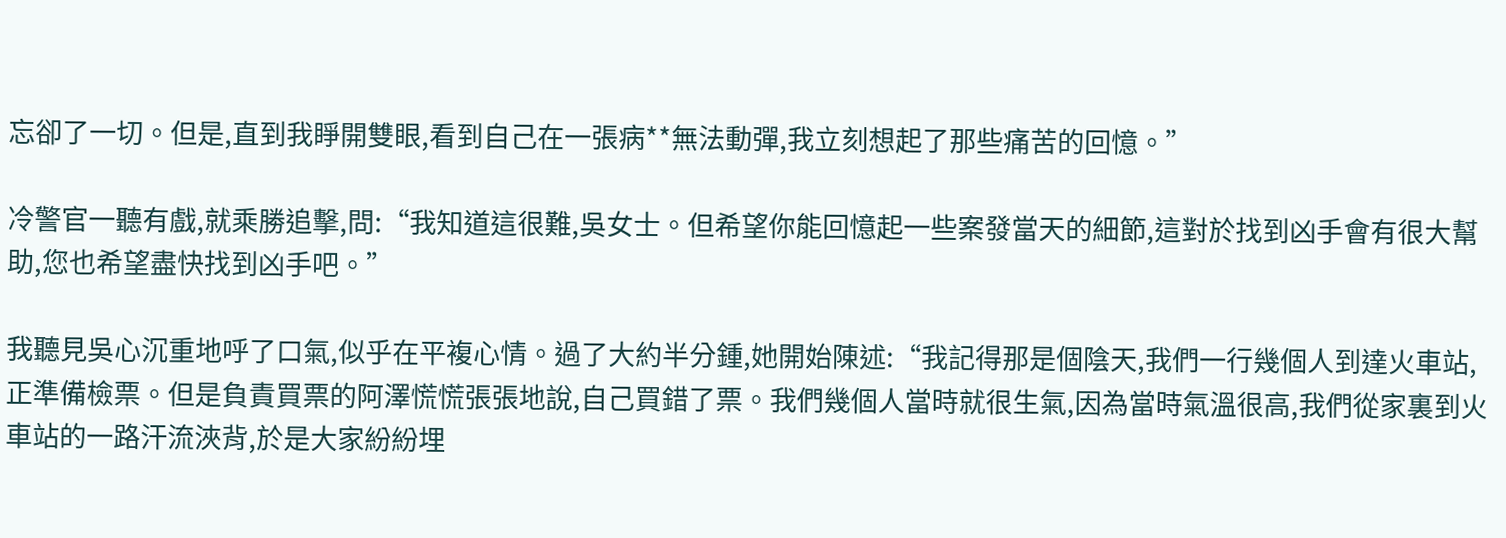忘卻了一切。但是,直到我睜開雙眼,看到自己在一張病**無法動彈,我立刻想起了那些痛苦的回憶。”

冷警官一聽有戲,就乘勝追擊,問:“我知道這很難,吳女士。但希望你能回憶起一些案發當天的細節,這對於找到凶手會有很大幫助,您也希望盡快找到凶手吧。”

我聽見吳心沉重地呼了口氣,似乎在平複心情。過了大約半分鍾,她開始陳述:“我記得那是個陰天,我們一行幾個人到達火車站,正準備檢票。但是負責買票的阿澤慌慌張張地說,自己買錯了票。我們幾個人當時就很生氣,因為當時氣溫很高,我們從家裏到火車站的一路汗流浹背,於是大家紛紛埋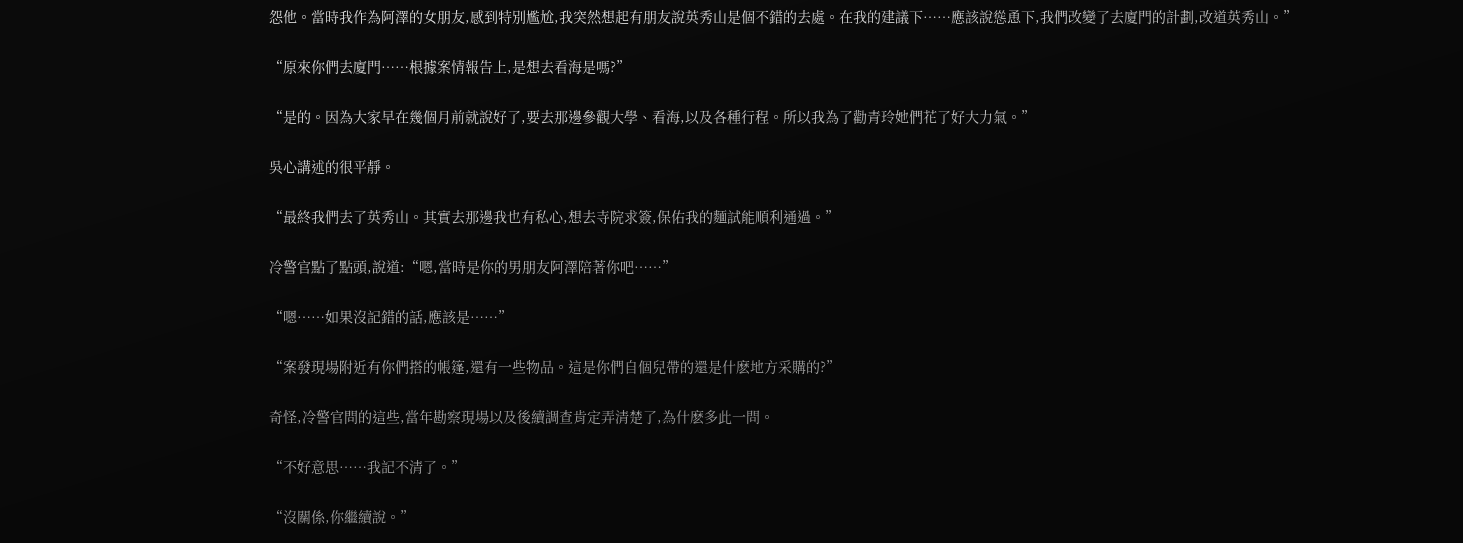怨他。當時我作為阿澤的女朋友,感到特別尷尬,我突然想起有朋友說英秀山是個不錯的去處。在我的建議下……應該說慫恿下,我們改變了去廈門的計劃,改道英秀山。”

“原來你們去廈門……根據案情報告上,是想去看海是嗎?”

“是的。因為大家早在幾個月前就說好了,要去那邊參觀大學、看海,以及各種行程。所以我為了勸青玲她們花了好大力氣。”

吳心講述的很平靜。

“最終我們去了英秀山。其實去那邊我也有私心,想去寺院求簽,保佑我的麵試能順利通過。”

冷警官點了點頭,說道:“嗯,當時是你的男朋友阿澤陪著你吧……”

“嗯……如果沒記錯的話,應該是……”

“案發現場附近有你們搭的帳篷,還有一些物品。這是你們自個兒帶的還是什麽地方采購的?”

奇怪,冷警官問的這些,當年勘察現場以及後續調查肯定弄清楚了,為什麽多此一問。

“不好意思……我記不清了。”

“沒關係,你繼續說。”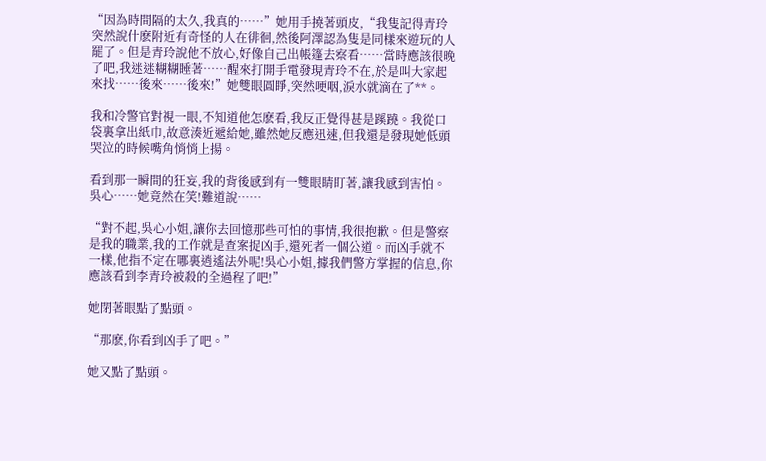“因為時間隔的太久,我真的……”她用手撓著頭皮,“我隻記得青玲突然說什麽附近有奇怪的人在徘徊,然後阿澤認為隻是同樣來遊玩的人罷了。但是青玲說他不放心,好像自己出帳篷去察看……當時應該很晚了吧,我迷迷糊糊睡著……醒來打開手電發現青玲不在,於是叫大家起來找……後來……後來!”她雙眼圓睜,突然哽咽,淚水就滴在了**。

我和冷警官對視一眼,不知道他怎麽看,我反正覺得甚是蹊蹺。我從口袋裏拿出紙巾,故意湊近遞給她,雖然她反應迅速,但我還是發現她低頭哭泣的時候嘴角悄悄上揚。

看到那一瞬間的狂妄,我的背後感到有一雙眼睛盯著,讓我感到害怕。吳心……她竟然在笑!難道說……

“對不起,吳心小姐,讓你去回憶那些可怕的事情,我很抱歉。但是警察是我的職業,我的工作就是查案捉凶手,還死者一個公道。而凶手就不一樣,他指不定在哪裏逍遙法外呢!吳心小姐,據我們警方掌握的信息,你應該看到李青玲被殺的全過程了吧!”

她閉著眼點了點頭。

“那麽,你看到凶手了吧。”

她又點了點頭。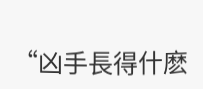“凶手長得什麽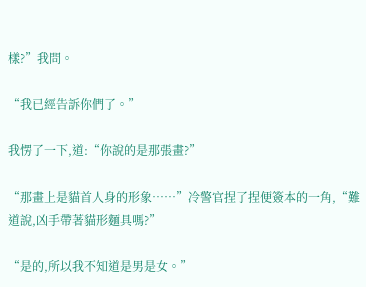樣?”我問。

“我已經告訴你們了。”

我愣了一下,道:“你說的是那張畫?”

“那畫上是貓首人身的形象……”冷警官捏了捏便簽本的一角,“難道說,凶手帶著貓形麵具嗎?”

“是的,所以我不知道是男是女。”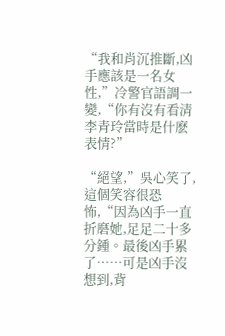“我和肖沉推斷,凶手應該是一名女性,”冷警官語調一變,“你有沒有看清李青玲當時是什麽表情?”

“絕望,”吳心笑了,這個笑容很恐怖,“因為凶手一直折磨她,足足二十多分鍾。最後凶手累了……可是凶手沒想到,背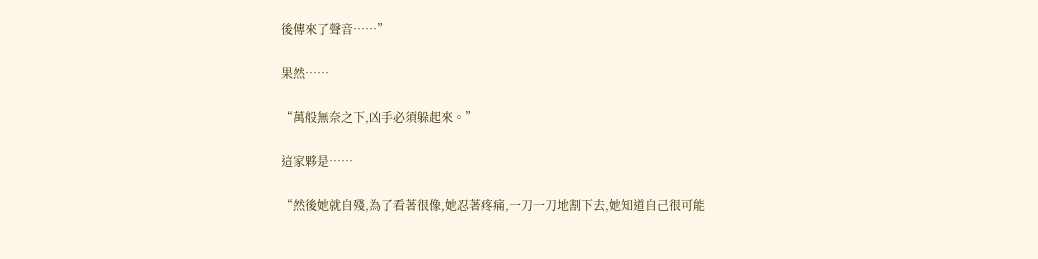後傳來了聲音……”

果然……

“萬般無奈之下,凶手必須躲起來。”

這家夥是……

“然後她就自殘,為了看著很像,她忍著疼痛,一刀一刀地割下去,她知道自己很可能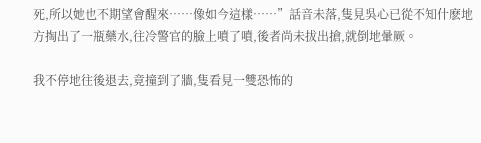死,所以她也不期望會醒來……像如今這樣……”話音未落,隻見吳心已從不知什麽地方掏出了一瓶藥水,往冷警官的臉上噴了噴,後者尚未拔出搶,就倒地暈厥。

我不停地往後退去,竟撞到了牆,隻看見一雙恐怖的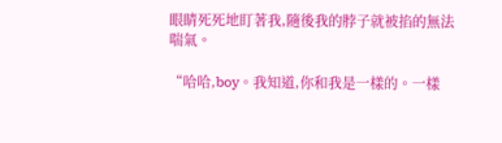眼睛死死地盯著我,隨後我的脖子就被掐的無法喘氣。

“哈哈,boy。我知道,你和我是一樣的。一樣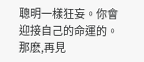聰明一樣狂妄。你會迎接自己的命運的。那麽,再見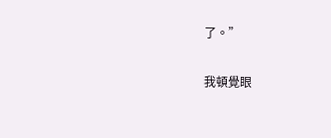了。”

我頓覺眼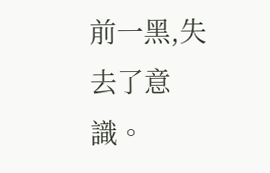前一黑,失去了意識。